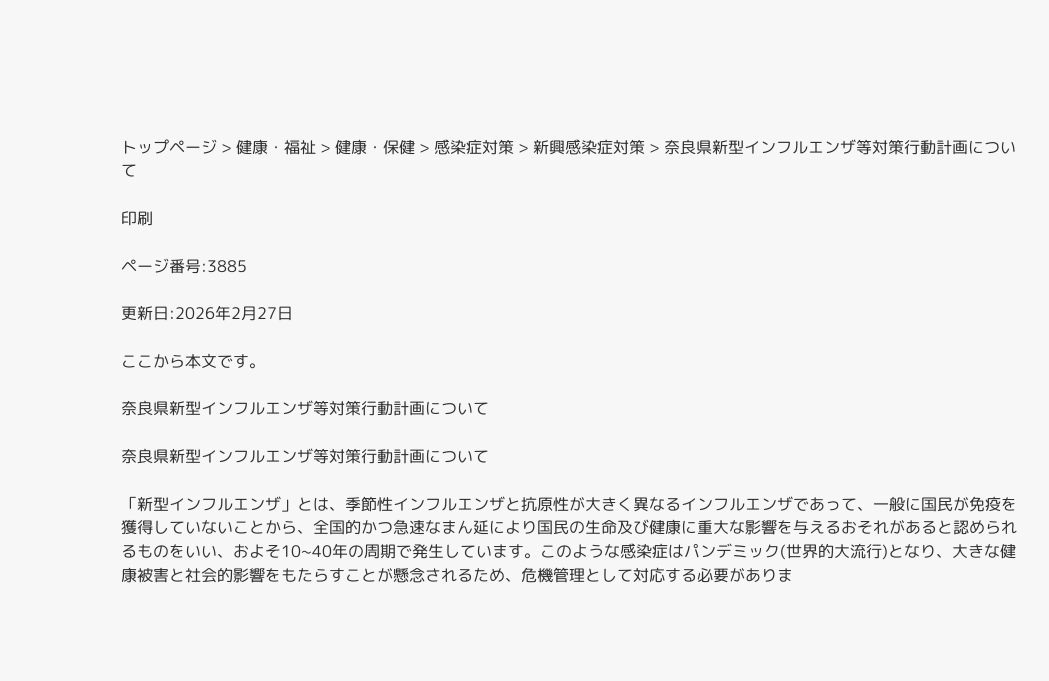トップページ > 健康・福祉 > 健康・保健 > 感染症対策 > 新興感染症対策 > 奈良県新型インフルエンザ等対策行動計画について

印刷

ページ番号:3885

更新日:2026年2月27日

ここから本文です。

奈良県新型インフルエンザ等対策行動計画について

奈良県新型インフルエンザ等対策行動計画について

「新型インフルエンザ」とは、季節性インフルエンザと抗原性が大きく異なるインフルエンザであって、一般に国民が免疫を獲得していないことから、全国的かつ急速なまん延により国民の生命及び健康に重大な影響を与えるおそれがあると認められるものをいい、およそ10~40年の周期で発生しています。このような感染症はパンデミック(世界的大流行)となり、大きな健康被害と社会的影響をもたらすことが懸念されるため、危機管理として対応する必要がありま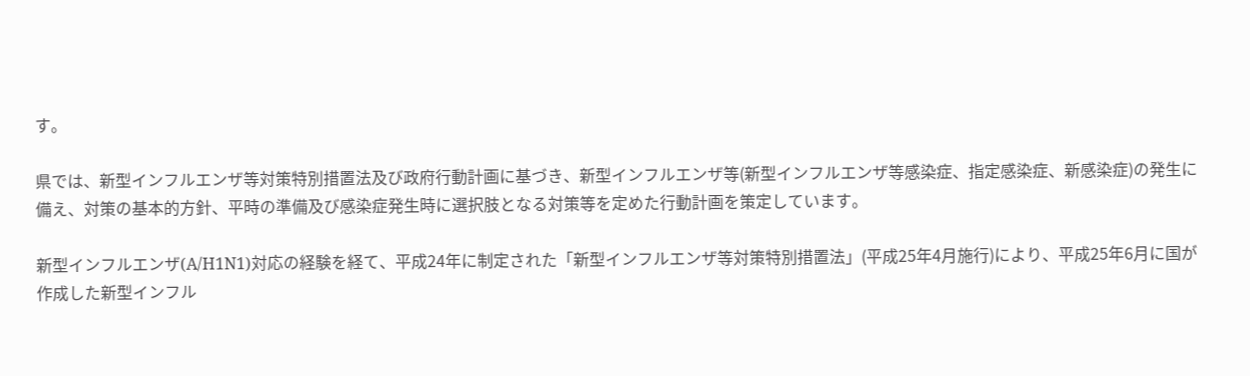す。

県では、新型インフルエンザ等対策特別措置法及び政府行動計画に基づき、新型インフルエンザ等(新型インフルエンザ等感染症、指定感染症、新感染症)の発生に備え、対策の基本的方針、平時の準備及び感染症発生時に選択肢となる対策等を定めた行動計画を策定しています。

新型インフルエンザ(A/H1N1)対応の経験を経て、平成24年に制定された「新型インフルエンザ等対策特別措置法」(平成25年4月施行)により、平成25年6月に国が作成した新型インフル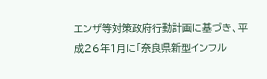エンザ等対策政府行動計画に基づき、平成26年1月に「奈良県新型インフル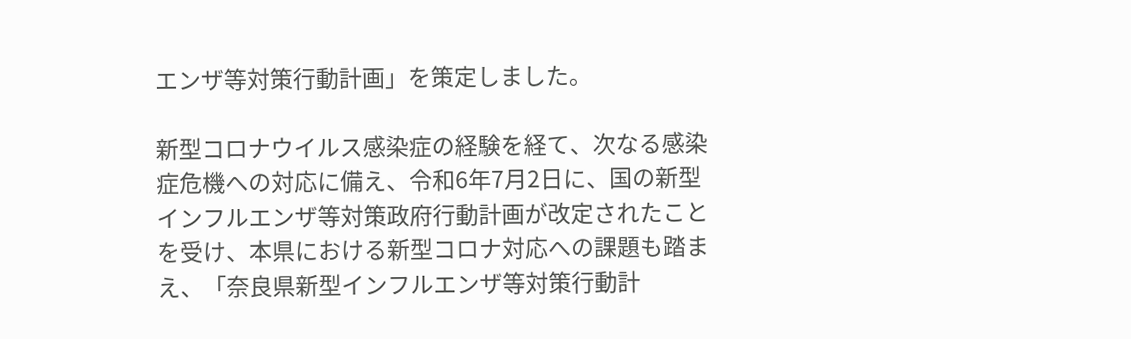エンザ等対策行動計画」を策定しました。

新型コロナウイルス感染症の経験を経て、次なる感染症危機への対応に備え、令和6年7月2日に、国の新型インフルエンザ等対策政府行動計画が改定されたことを受け、本県における新型コロナ対応への課題も踏まえ、「奈良県新型インフルエンザ等対策行動計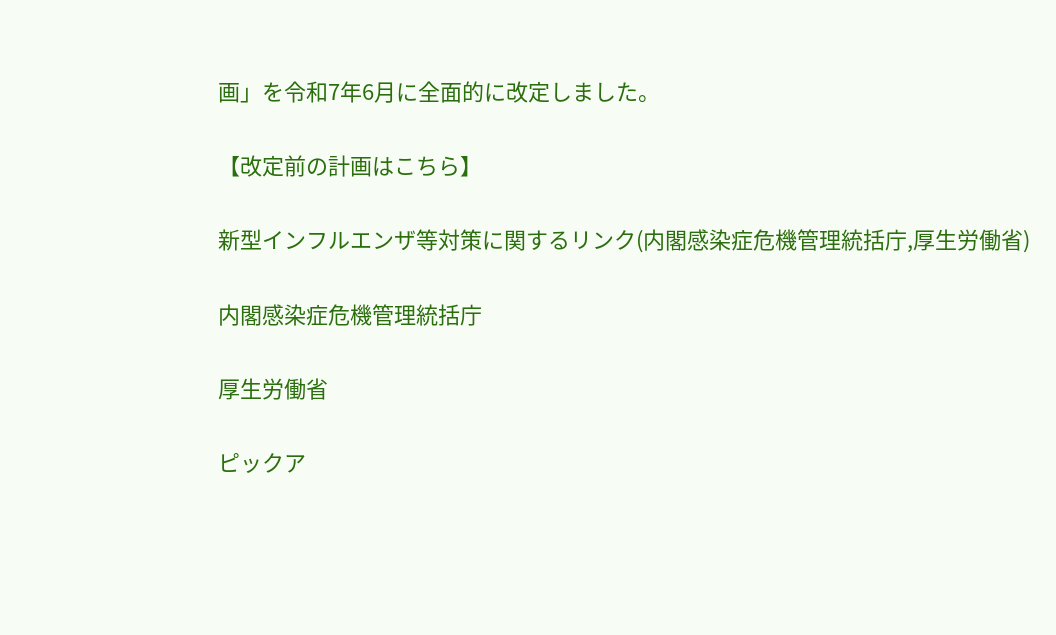画」を令和7年6月に全面的に改定しました。

【改定前の計画はこちら】

新型インフルエンザ等対策に関するリンク(内閣感染症危機管理統括庁,厚生労働省)

内閣感染症危機管理統括庁

厚生労働省

ピックア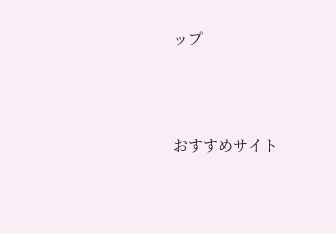ップ




おすすめサイト